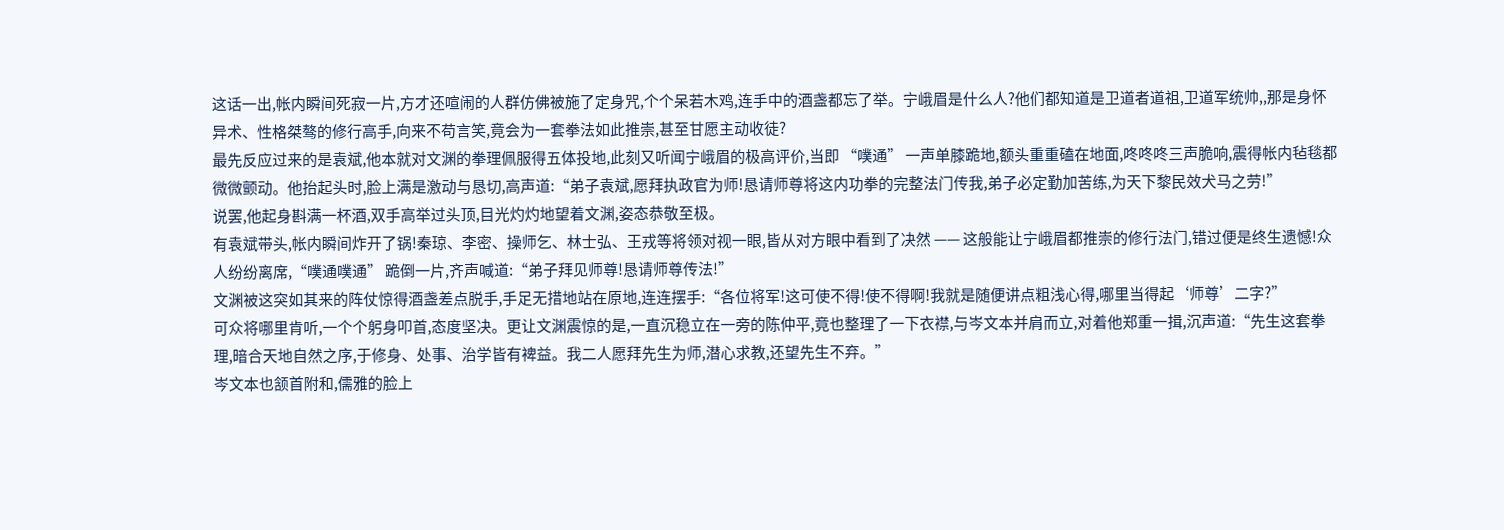这话一出,帐内瞬间死寂一片,方才还喧闹的人群仿佛被施了定身咒,个个呆若木鸡,连手中的酒盏都忘了举。宁峨眉是什么人?他们都知道是卫道者道祖,卫道军统帅,,那是身怀异术、性格桀骜的修行高手,向来不苟言笑,竟会为一套拳法如此推崇,甚至甘愿主动收徒?
最先反应过来的是袁斌,他本就对文渊的拳理佩服得五体投地,此刻又听闻宁峨眉的极高评价,当即 “噗通” 一声单膝跪地,额头重重磕在地面,咚咚咚三声脆响,震得帐内毡毯都微微颤动。他抬起头时,脸上满是激动与恳切,高声道:“弟子袁斌,愿拜执政官为师!恳请师尊将这内功拳的完整法门传我,弟子必定勤加苦练,为天下黎民效犬马之劳!”
说罢,他起身斟满一杯酒,双手高举过头顶,目光灼灼地望着文渊,姿态恭敬至极。
有袁斌带头,帐内瞬间炸开了锅!秦琼、李密、操师乞、林士弘、王戎等将领对视一眼,皆从对方眼中看到了决然 —— 这般能让宁峨眉都推崇的修行法门,错过便是终生遗憾!众人纷纷离席,“噗通噗通” 跪倒一片,齐声喊道:“弟子拜见师尊!恳请师尊传法!”
文渊被这突如其来的阵仗惊得酒盏差点脱手,手足无措地站在原地,连连摆手:“各位将军!这可使不得!使不得啊!我就是随便讲点粗浅心得,哪里当得起‘师尊’二字?”
可众将哪里肯听,一个个躬身叩首,态度坚决。更让文渊震惊的是,一直沉稳立在一旁的陈仲平,竟也整理了一下衣襟,与岑文本并肩而立,对着他郑重一揖,沉声道:“先生这套拳理,暗合天地自然之序,于修身、处事、治学皆有裨益。我二人愿拜先生为师,潜心求教,还望先生不弃。”
岑文本也颔首附和,儒雅的脸上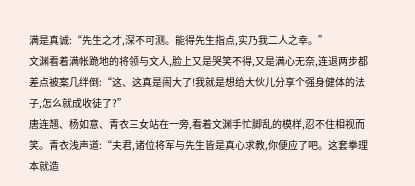满是真诚:“先生之才,深不可测。能得先生指点,实乃我二人之幸。”
文渊看着满帐跪地的将领与文人,脸上又是哭笑不得,又是满心无奈,连退两步都差点被案几绊倒:“这、这真是闹大了!我就是想给大伙儿分享个强身健体的法子,怎么就成收徒了?”
唐连翘、杨如意、青衣三女站在一旁,看着文渊手忙脚乱的模样,忍不住相视而笑。青衣浅声道:“夫君,诸位将军与先生皆是真心求教,你便应了吧。这套拳理本就造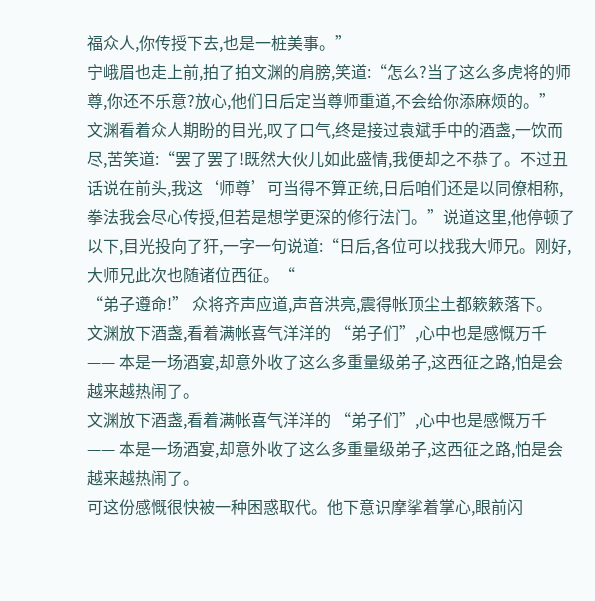福众人,你传授下去,也是一桩美事。”
宁峨眉也走上前,拍了拍文渊的肩膀,笑道:“怎么?当了这么多虎将的师尊,你还不乐意?放心,他们日后定当尊师重道,不会给你添麻烦的。”
文渊看着众人期盼的目光,叹了口气,终是接过袁斌手中的酒盏,一饮而尽,苦笑道:“罢了罢了!既然大伙儿如此盛情,我便却之不恭了。不过丑话说在前头,我这‘师尊’可当得不算正统,日后咱们还是以同僚相称,拳法我会尽心传授,但若是想学更深的修行法门。”说道这里,他停顿了以下,目光投向了犴,一字一句说道:“日后,各位可以找我大师兄。刚好,大师兄此次也随诸位西征。“
“弟子遵命!” 众将齐声应道,声音洪亮,震得帐顶尘土都簌簌落下。
文渊放下酒盏,看着满帐喜气洋洋的 “弟子们”,心中也是感慨万千 —— 本是一场酒宴,却意外收了这么多重量级弟子,这西征之路,怕是会越来越热闹了。
文渊放下酒盏,看着满帐喜气洋洋的 “弟子们”,心中也是感慨万千 —— 本是一场酒宴,却意外收了这么多重量级弟子,这西征之路,怕是会越来越热闹了。
可这份感慨很快被一种困惑取代。他下意识摩挲着掌心,眼前闪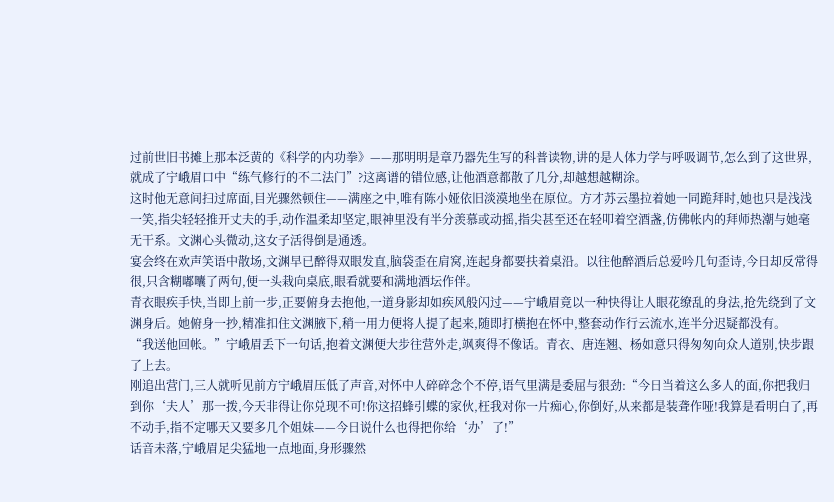过前世旧书摊上那本泛黄的《科学的内功拳》——那明明是章乃器先生写的科普读物,讲的是人体力学与呼吸调节,怎么到了这世界,就成了宁峨眉口中“练气修行的不二法门”?这离谱的错位感,让他酒意都散了几分,却越想越糊涂。
这时他无意间扫过席面,目光骤然顿住——满座之中,唯有陈小娅依旧淡漠地坐在原位。方才苏云墨拉着她一同跪拜时,她也只是浅浅一笑,指尖轻轻推开丈夫的手,动作温柔却坚定,眼神里没有半分羡慕或动摇,指尖甚至还在轻叩着空酒盏,仿佛帐内的拜师热潮与她毫无干系。文渊心头微动,这女子活得倒是通透。
宴会终在欢声笑语中散场,文渊早已醉得双眼发直,脑袋歪在肩窝,连起身都要扶着桌沿。以往他醉酒后总爱吟几句歪诗,今日却反常得很,只含糊嘟囔了两句,便一头栽向桌底,眼看就要和满地酒坛作伴。
青衣眼疾手快,当即上前一步,正要俯身去抱他,一道身影却如疾风般闪过——宁峨眉竟以一种快得让人眼花缭乱的身法,抢先绕到了文渊身后。她俯身一抄,精准扣住文渊腋下,稍一用力便将人提了起来,随即打横抱在怀中,整套动作行云流水,连半分迟疑都没有。
“我送他回帐。”宁峨眉丢下一句话,抱着文渊便大步往营外走,飒爽得不像话。青衣、唐连翘、杨如意只得匆匆向众人道别,快步跟了上去。
刚追出营门,三人就听见前方宁峨眉压低了声音,对怀中人碎碎念个不停,语气里满是委屈与狠劲:“今日当着这么多人的面,你把我归到你‘夫人’那一拨,今天非得让你兑现不可!你这招蜂引蝶的家伙,枉我对你一片痴心,你倒好,从来都是装聋作哑!我算是看明白了,再不动手,指不定哪天又要多几个姐妹——今日说什么也得把你给‘办’了!”
话音未落,宁峨眉足尖猛地一点地面,身形骤然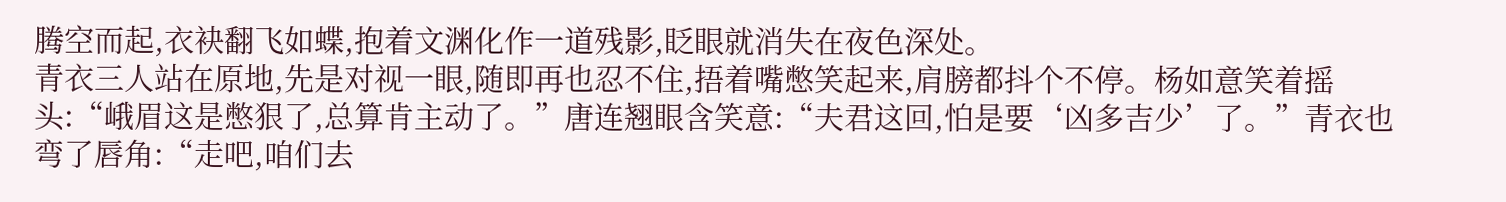腾空而起,衣袂翻飞如蝶,抱着文渊化作一道残影,眨眼就消失在夜色深处。
青衣三人站在原地,先是对视一眼,随即再也忍不住,捂着嘴憋笑起来,肩膀都抖个不停。杨如意笑着摇头:“峨眉这是憋狠了,总算肯主动了。”唐连翘眼含笑意:“夫君这回,怕是要‘凶多吉少’了。”青衣也弯了唇角:“走吧,咱们去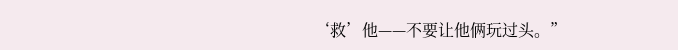‘救’他——不要让他俩玩过头。”